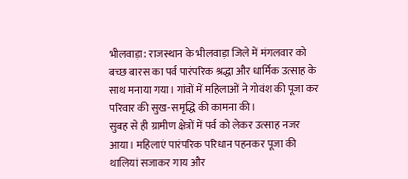भीलवाड़ा: राजस्थान के भीलवाड़ा जिले में मंगलवार को बच्छ बारस का पर्व पारंपरिक श्रद्धा और धार्मिक उत्साह के साथ मनाया गया। गांवों में महिलाओं ने गोवंश की पूजा कर परिवार की सुख-समृद्धि की कामना की।
सुबह से ही ग्रामीण क्षेत्रों में पर्व को लेकर उत्साह नजर आया। महिलाएं पारंपरिक परिधान पहनकर पूजा की थालियां सजाकर गाय और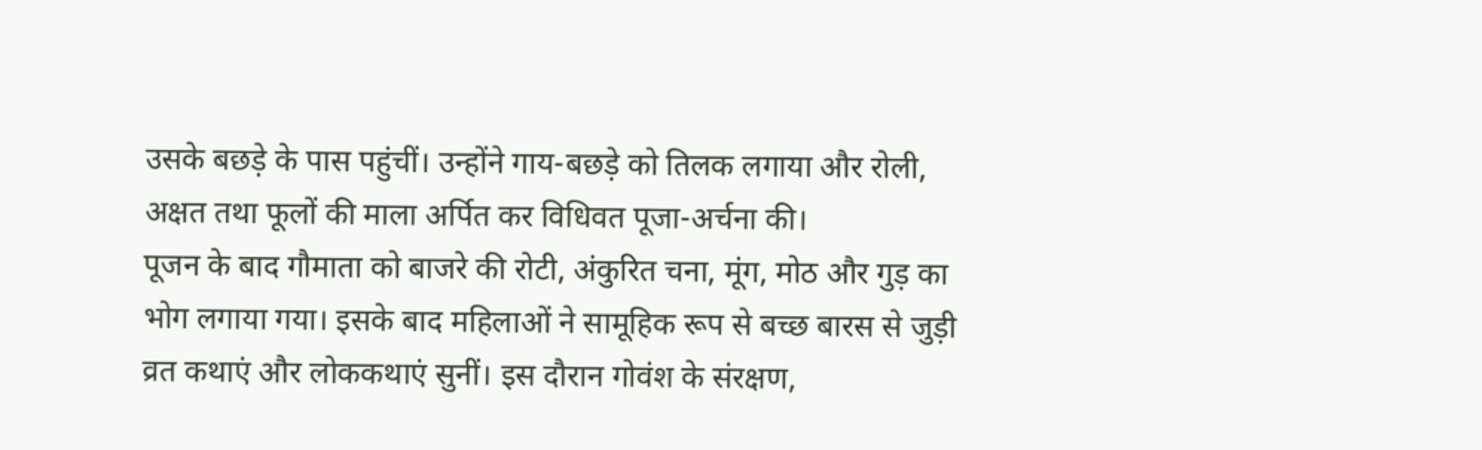उसके बछड़े के पास पहुंचीं। उन्होंने गाय-बछड़े को तिलक लगाया और रोली, अक्षत तथा फूलों की माला अर्पित कर विधिवत पूजा-अर्चना की।
पूजन के बाद गौमाता को बाजरे की रोटी, अंकुरित चना, मूंग, मोठ और गुड़ का भोग लगाया गया। इसके बाद महिलाओं ने सामूहिक रूप से बच्छ बारस से जुड़ी व्रत कथाएं और लोककथाएं सुनीं। इस दौरान गोवंश के संरक्षण,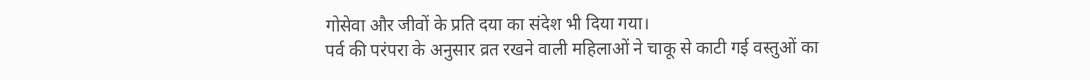गोसेवा और जीवों के प्रति दया का संदेश भी दिया गया।
पर्व की परंपरा के अनुसार व्रत रखने वाली महिलाओं ने चाकू से काटी गई वस्तुओं का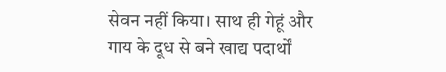सेवन नहीं किया। साथ ही गेहूं और गाय के दूध से बने खाद्य पदार्थों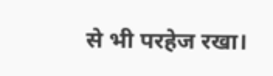से भी परहेज रखा।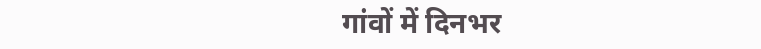गांवों में दिनभर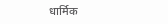धार्मिक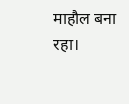माहौल बना रहा।